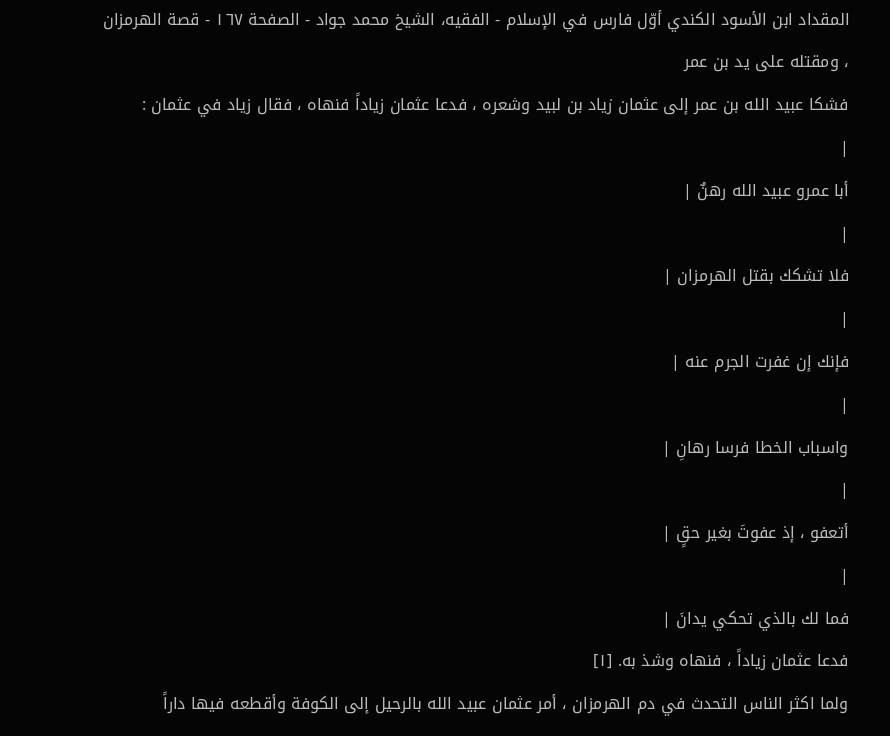المقداد ابن الأسود الكندي أوّل فارس في الإسلام - الفقيه، الشيخ محمد جواد - الصفحة ١٦٧ - قصة الهرمزان ، ومقتله على يد بن عمر
فشكا عبيد الله بن عمر إلى عثمان زياد بن لبيد وشعره ، فدعا عثمان زياداً فنهاه ، فقال زياد في عثمان :
|
أبا عمرو عبيد الله رهنٌ |
|
فلا تشكك بقتل الهرمزان |
|
فإنك إن غفرت الجرم عنه |
|
واسباب الخطا فرسا رهانِ |
|
أتعفو ، إذ عفوتَ بغير حقٍ |
|
فما لك بالذي تحكي يدانَ |
فدعا عثمان زياداً ، فنهاه وشذ به. [١]
ولما اكثر الناس التحدث في دم الهرمزان ، أمر عثمان عبيد الله بالرحيل إلى الكوفة وأقطعه فيها داراً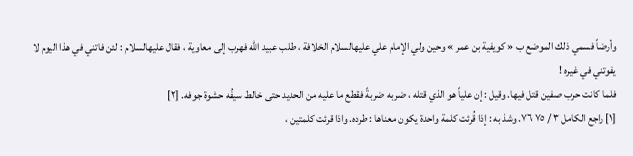وأرضاً فسمي ذلك الموضع ب « كويفية بن عمر » وحين ولي الإمام علي عليهالسلام الخلافة ، طلب عبيد الله فهرب إلى معاوية ، فقال عليهالسلام : لئن فاتني في هذا اليوم لا يفوتني في غيره !
فلما كانت حرب صفين قتل فيها. وقيل : إن علياً هو الذي قتله ، ضربه ضربةً فقطع ما عليه من الحديد حتى خالط سيفُه حشوة جوفه. [٢]
[١] راجع الكامل ٣ / ٧٥ ٧٦. وشذ به : إذا قُرئت كلمة واحدة يكون معناها : طرده. واذا قرئت كلمتين ،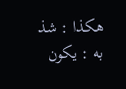هكذا : شذ به : يكون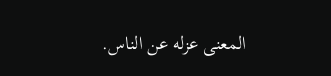المعنى عزله عن الناس.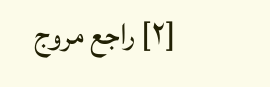[٢] راجع مروج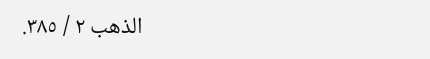الذهب ٢ / ٣٨٥.